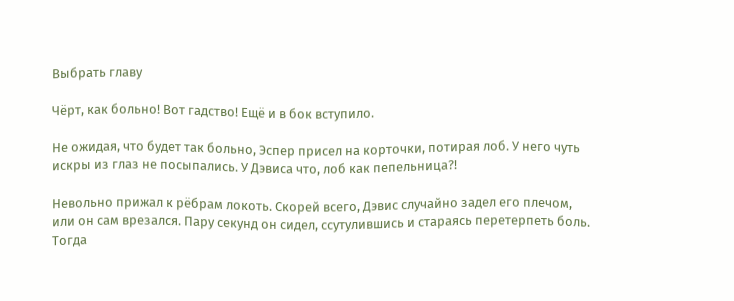Выбрать главу

Чёрт, как больно! Вот гадство! Ещё и в бок вступило.

Не ожидая, что будет так больно, Эспер присел на корточки, потирая лоб. У него чуть искры из глаз не посыпались. У Дэвиса что, лоб как пепельница?!

Невольно прижал к рёбрам локоть. Скорей всего, Дэвис случайно задел его плечом, или он сам врезался. Пару секунд он сидел, ссутулившись и стараясь перетерпеть боль. Тогда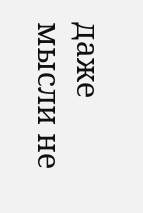даже мысли не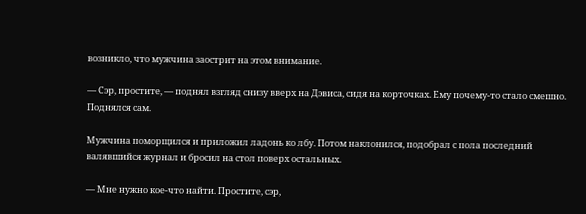возникло, что мужчина заострит на этом внимание.

— Сэр, простите, — поднял взгляд снизу вверх на Дэвиса, сидя на корточках. Ему почему-то стало смешно. Поднялся сам.

Мужчина поморщился и приложил ладонь ко лбу. Потом наклонился, подобрал с пола последний валявшийся журнал и бросил на стол поверх остальных.

— Мне нужно кое-что найти. Простите, сэр,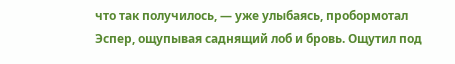что так получилось, — уже улыбаясь, пробормотал Эспер, ощупывая саднящий лоб и бровь. Ощутил под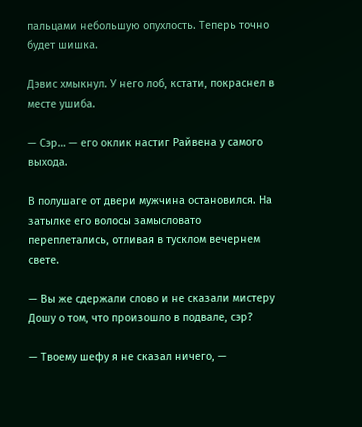пальцами небольшую опухлость. Теперь точно будет шишка.

Дэвис хмыкнул. У него лоб, кстати, покраснел в месте ушиба.

— Сэр… — его оклик настиг Райвена у самого выхода.

В полушаге от двери мужчина остановился. На затылке его волосы замысловато переплетались, отливая в тусклом вечернем свете.

— Вы же сдержали слово и не сказали мистеру Дошу о том, что произошло в подвале, сэр?

— Твоему шефу я не сказал ничего, —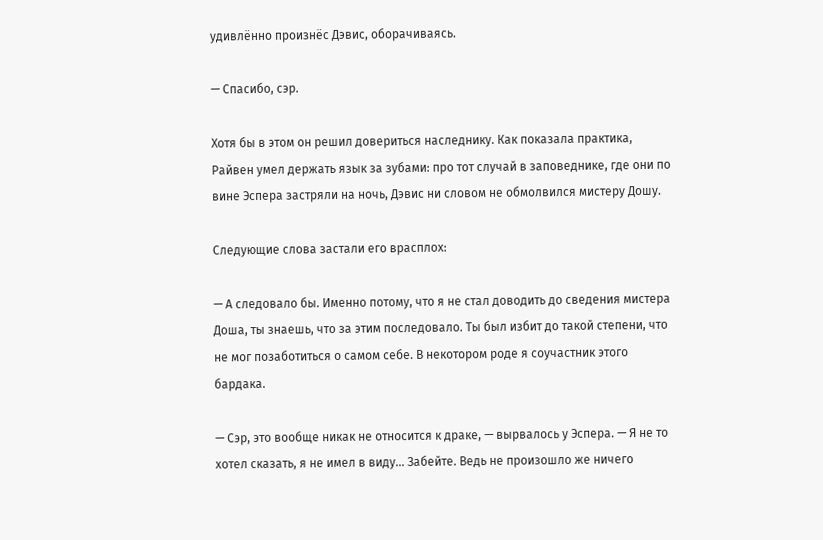удивлённо произнёс Дэвис, оборачиваясь.

— Спасибо, сэр.

Хотя бы в этом он решил довериться наследнику. Как показала практика, Райвен умел держать язык за зубами: про тот случай в заповеднике, где они по вине Эспера застряли на ночь, Дэвис ни словом не обмолвился мистеру Дошу.

Следующие слова застали его врасплох:

— А следовало бы. Именно потому, что я не стал доводить до сведения мистера Доша, ты знаешь, что за этим последовало. Ты был избит до такой степени, что не мог позаботиться о самом себе. В некотором роде я соучастник этого бардака.

— Сэр, это вообще никак не относится к драке, — вырвалось у Эспера. — Я не то хотел сказать, я не имел в виду… Забейте. Ведь не произошло же ничего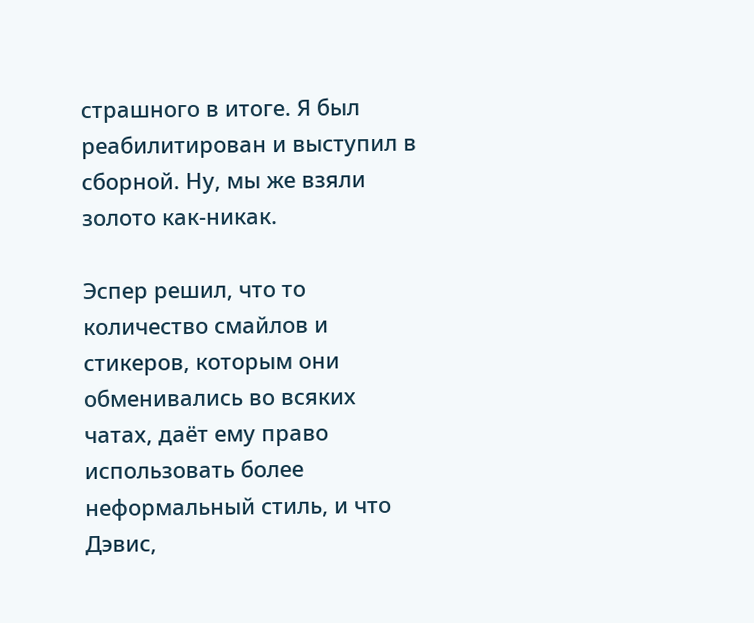страшного в итоге. Я был реабилитирован и выступил в сборной. Ну, мы же взяли золото как-никак.

Эспер решил, что то количество смайлов и стикеров, которым они обменивались во всяких чатах, даёт ему право использовать более неформальный стиль, и что Дэвис,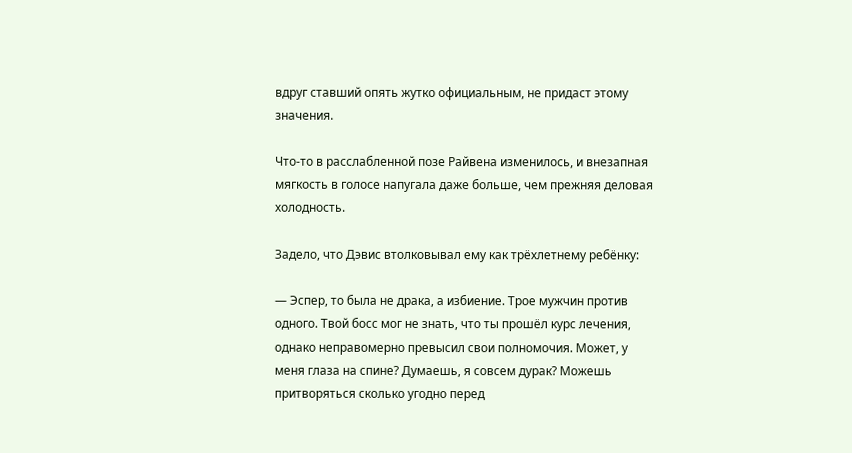вдруг ставший опять жутко официальным, не придаст этому значения.

Что-то в расслабленной позе Райвена изменилось, и внезапная мягкость в голосе напугала даже больше, чем прежняя деловая холодность.

Задело, что Дэвис втолковывал ему как трёхлетнему ребёнку:

— Эспер, то была не драка, а избиение. Трое мужчин против одного. Твой босс мог не знать, что ты прошёл курс лечения, однако неправомерно превысил свои полномочия. Может, у меня глаза на спине? Думаешь, я совсем дурак? Можешь притворяться сколько угодно перед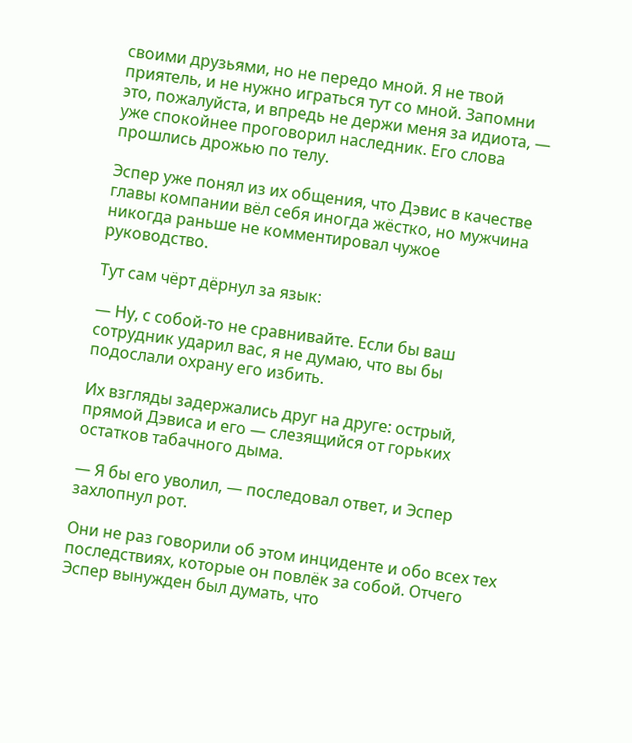своими друзьями, но не передо мной. Я не твой приятель, и не нужно играться тут со мной. Запомни это, пожалуйста, и впредь не держи меня за идиота, — уже спокойнее проговорил наследник. Его слова прошлись дрожью по телу.

Эспер уже понял из их общения, что Дэвис в качестве главы компании вёл себя иногда жёстко, но мужчина никогда раньше не комментировал чужое руководство.

Тут сам чёрт дёрнул за язык:

— Ну, с собой-то не сравнивайте. Если бы ваш сотрудник ударил вас, я не думаю, что вы бы подослали охрану его избить.

Их взгляды задержались друг на друге: острый, прямой Дэвиса и его — слезящийся от горьких остатков табачного дыма.

— Я бы его уволил, — последовал ответ, и Эспер захлопнул рот.

Они не раз говорили об этом инциденте и обо всех тех последствиях, которые он повлёк за собой. Отчего Эспер вынужден был думать, что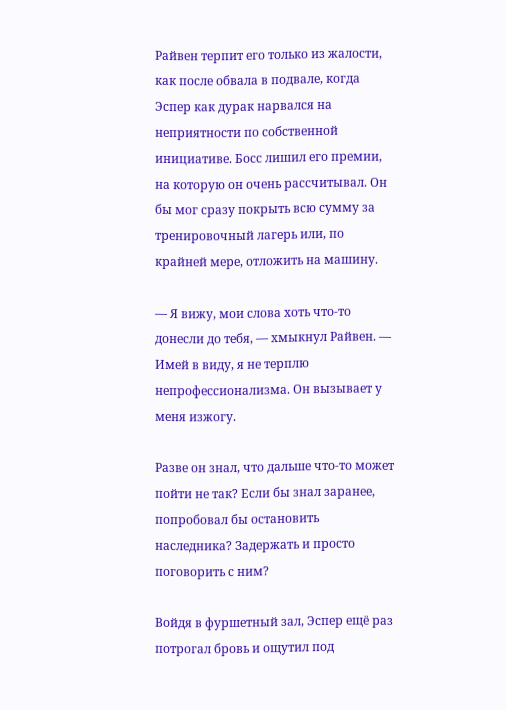Райвен терпит его только из жалости, как после обвала в подвале, когда Эспер как дурак нарвался на неприятности по собственной инициативе. Босс лишил его премии, на которую он очень рассчитывал. Он бы мог сразу покрыть всю сумму за тренировочный лагерь или, по крайней мере, отложить на машину.

— Я вижу, мои слова хоть что-то донесли до тебя, — хмыкнул Райвен. — Имей в виду, я не терплю непрофессионализма. Он вызывает у меня изжогу.

Разве он знал, что дальше что-то может пойти не так? Если бы знал заранее, попробовал бы остановить наследника? Задержать и просто поговорить с ним?

Войдя в фуршетный зал, Эспер ещё раз потрогал бровь и ощутил под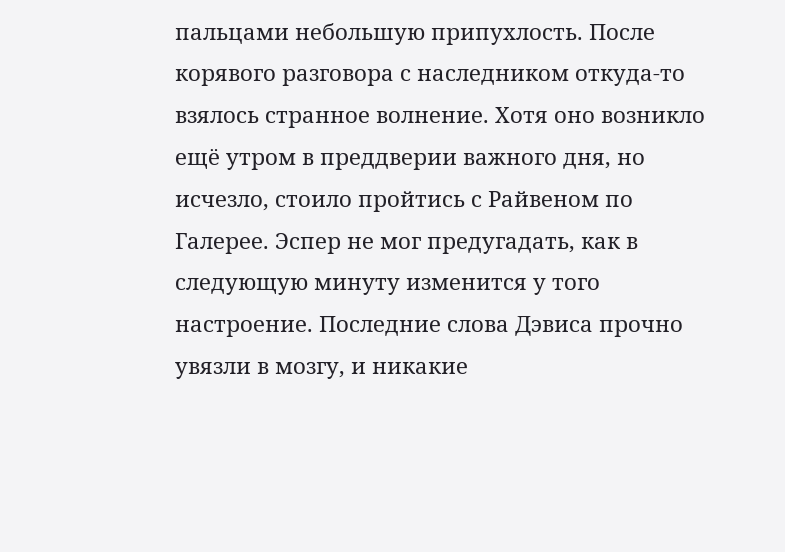пальцами небольшую припухлость. После корявого разговора с наследником откуда-то взялось странное волнение. Хотя оно возникло ещё утром в преддверии важного дня, но исчезло, стоило пройтись с Райвеном по Галерее. Эспер не мог предугадать, как в следующую минуту изменится у того настроение. Последние слова Дэвиса прочно увязли в мозгу, и никакие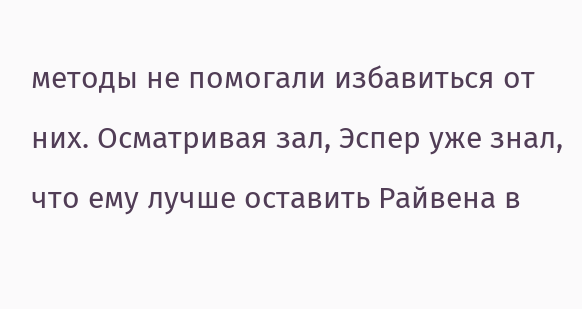методы не помогали избавиться от них. Осматривая зал, Эспер уже знал, что ему лучше оставить Райвена в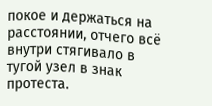покое и держаться на расстоянии, отчего всё внутри стягивало в тугой узел в знак протеста.